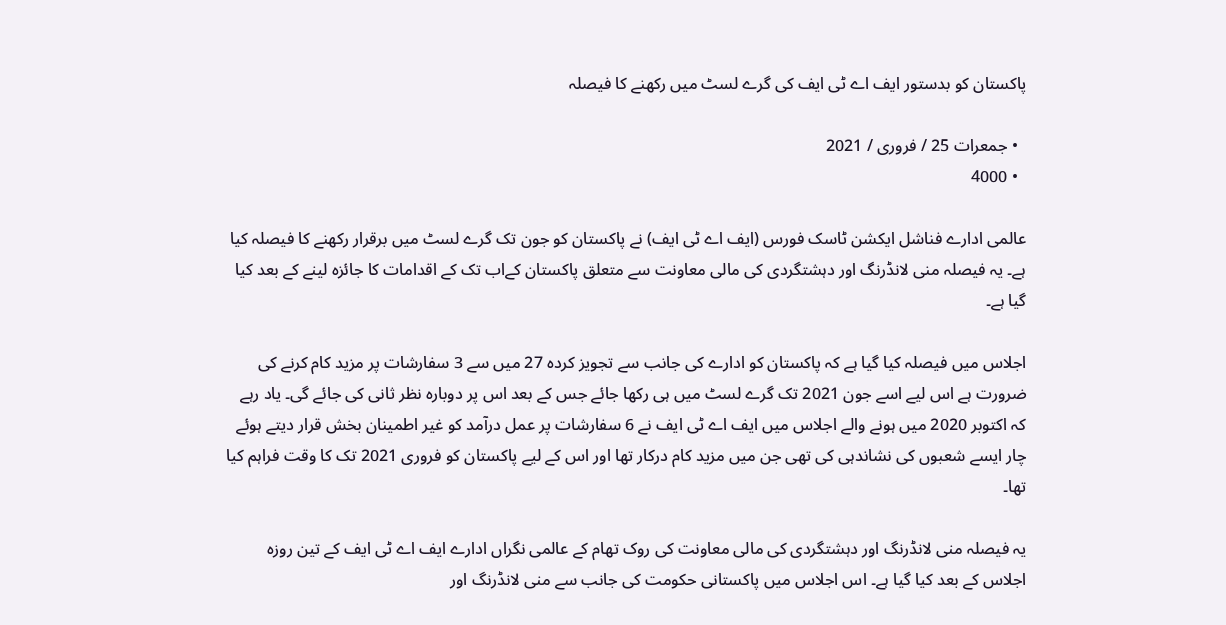پاکستان کو بدستور ایف اے ٹی ایف کی گرے لسٹ میں رکھنے کا فیصلہ

  • جمعرات 25 / فروری / 2021
  • 4000

عالمی ادارے فناشل ایکشن ٹاسک فورس (ایف اے ٹی ایف) نے پاکستان کو جون تک گرے لسٹ میں برقرار رکھنے کا فیصلہ کیا ہے۔ یہ فیصلہ منی لانڈرنگ اور دہشتگردی کی مالی معاونت سے متعلق پاکستان کےاب تک کے اقدامات کا جائزہ لینے کے بعد کیا گیا ہے۔

اجلاس میں فیصلہ کیا گیا ہے کہ پاکستان کو ادارے کی جانب سے تجویز کردہ 27 میں سے 3 سفارشات پر مزید کام کرنے کی ضرورت ہے اس لیے اسے جون 2021 تک گرے لسٹ میں ہی رکھا جائے جس کے بعد اس پر دوبارہ نظر ثانی کی جائے گی۔ یاد رہے کہ اکتوبر 2020 میں ہونے والے اجلاس میں ایف اے ٹی ایف نے 6 سفارشات پر عمل درآمد کو غیر اطمینان بخش قرار دیتے ہوئے چار ایسے شعبوں کی نشاندہی کی تھی جن میں مزید کام درکار تھا اور اس کے لیے پاکستان کو فروری 2021 تک کا وقت فراہم کیا تھا۔

یہ فیصلہ منی لانڈرنگ اور دہشتگردی کی مالی معاونت کی روک تھام کے عالمی نگراں ادارے ایف اے ٹی ایف کے تین روزہ اجلاس کے بعد کیا گیا ہے۔ اس اجلاس میں پاکستانی حکومت کی جانب سے منی لانڈرنگ اور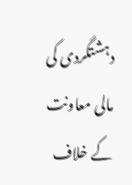دہشتگردی کی مالی معاونت کے خلاف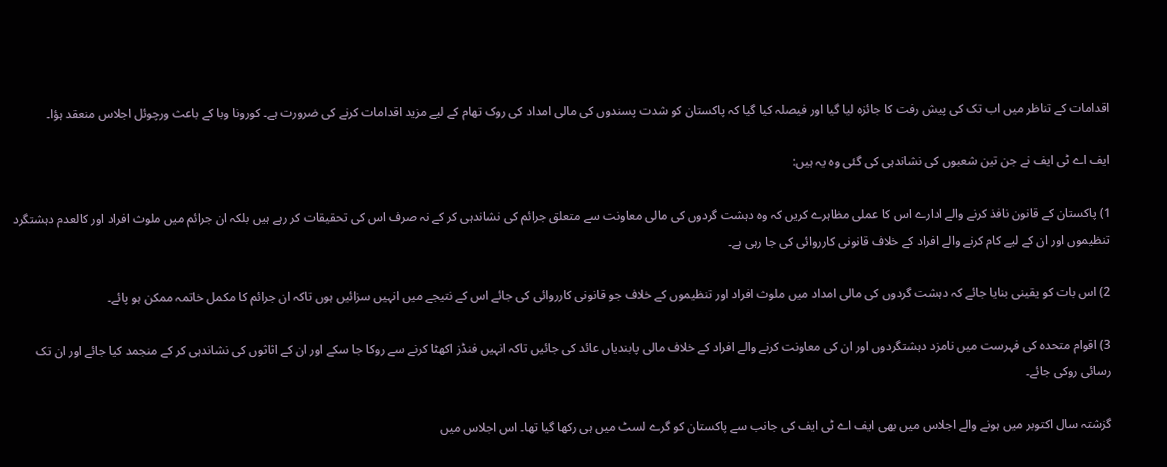اقدامات کے تناظر میں اب تک کی پیش رفت کا جائزہ لیا گیا اور فیصلہ کیا گیا کہ پاکستان کو شدت پسندوں کی مالی امداد کی روک تھام کے لیے مزید اقدامات کرنے کی ضرورت ہے۔ کورونا وبا کے باعث ورچوئل اجلاس منعقد ہؤا۔

ایف اے ٹی ایف نے جن تین شعبوں کی نشاندہی کی گئی وہ یہ ہیں:

1) پاکستان کے قانون نافذ کرنے والے ادارے اس کا عملی مظاہرے کریں کہ وہ دہشت گردوں کی مالی معاونت سے متعلق جرائم کی نشاندہی کر کے نہ صرف اس کی تحقیقات کر رہے ہیں بلکہ ان جرائم میں ملوث افراد اور کالعدم دہشتگرد تنظیموں اور ان کے لیے کام کرنے والے افراد کے خلاف قانونی کارروائی کی جا رہی ہے۔

2) اس بات کو یقینی بنایا جائے کہ دہشت گردوں کی مالی امداد میں ملوث افراد اور تنظیموں کے خلاف جو قانونی کارروائی کی جائے اس کے نتیجے میں انہیں سزائیں ہوں تاکہ ان جرائم کا مکمل خاتمہ ممکن ہو پائے۔

3) اقوام متحدہ کی فہرست میں نامزد دہشتگردوں اور ان کی معاونت کرنے والے افراد کے خلاف مالی پابندیاں عائد کی جائیں تاکہ انہیں فنڈز اکھٹا کرنے سے روکا جا سکے اور ان کے اثاثوں کی نشاندہی کر کے منجمد کیا جائے اور ان تک رسائی روکی جائے۔

گزشتہ سال اکتوبر میں ہونے والے اجلاس میں بھی ایف اے ٹی ایف کی جانب سے پاکستان کو گرے لسٹ میں ہی رکھا گیا تھا۔ اس اجلاس میں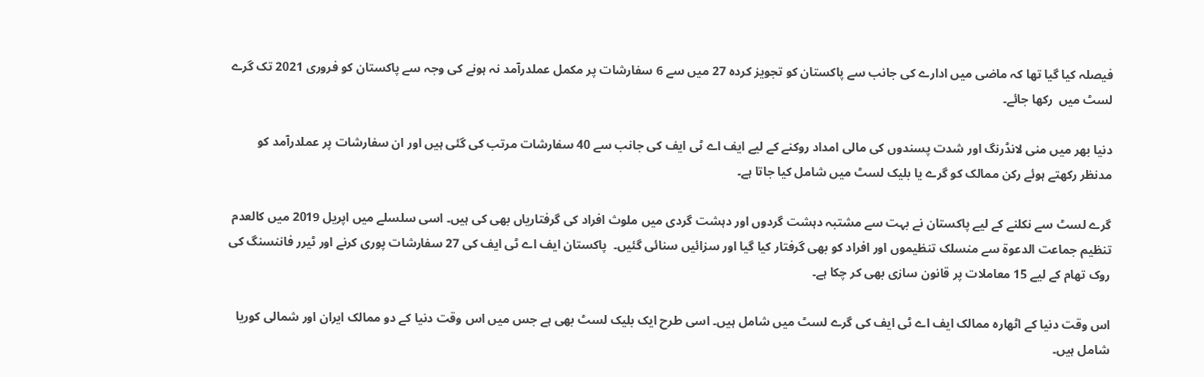فیصلہ کیا گیا تھا کہ ماضی میں ادارے کی جانب سے پاکستان کو تجویز کردہ 27 میں سے 6 سفارشات پر مکمل عملدرآمد نہ ہونے کی وجہ سے پاکستان کو فروری 2021 تک گرے لسٹ میں  رکھا جائے۔

دنیا بھر میں منی لانڈرنگ اور شدت پسندوں کی مالی امداد روکنے کے لیے ایف اے ٹی ایف کی جانب سے 40 سفارشات مرتب کی گئی ہیں اور ان سفارشات پر عملدرآمد کو مدنظر رکھتے ہوئے رکن ممالک کو گرے یا بلیک لسٹ میں شامل کیا جاتا ہے۔

گرے لسٹ سے نکلنے کے لیے پاکستان نے بہت سے مشتبہ دہشت گردوں اور دہشت گردی میں ملوث افراد کی گرفتاریاں بھی کی ہیں۔ اسی سلسلے میں اپریل 2019 میں کالعدم تنظیم جماعت الدعوۃ سے منسلک تنظیموں اور افراد کو بھی گرفتار کیا گیا اور سزائیں سنائی گئیں۔  پاکستان ایف اے ٹی ایف کی 27 سفارشات پوری کرنے اور ٹیرر فاننسنگ کی روک تھام کے لیے 15 معاملات پر قانون سازی بھی کر چکا ہے۔

اس وقت دنیا کے اٹھارہ ممالک ایف اے ٹی ایف کی گرے لسٹ میں شامل ہیں۔ اسی طرح ایک بلیک لسٹ بھی ہے جس میں اس وقت دنیا کے دو ممالک ایران اور شمالی کوریا شامل ہیں۔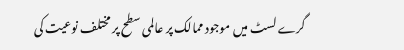گرے لسٹ میں موجود ممالک پر عالمی سطح پر مختلف نوعیت کی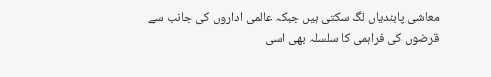معاشی پابندیاں لگ سکتی ہیں جبکہ عالمی اداروں کی جانب سے قرضوں کی فراہمی کا سلسلہ بھی اسی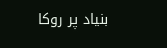بنیاد پر روکا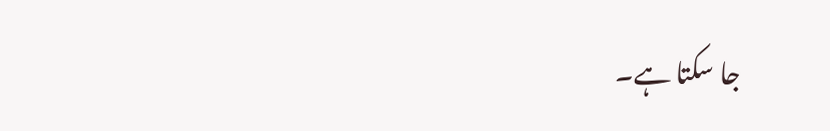جا سکتا ہے۔